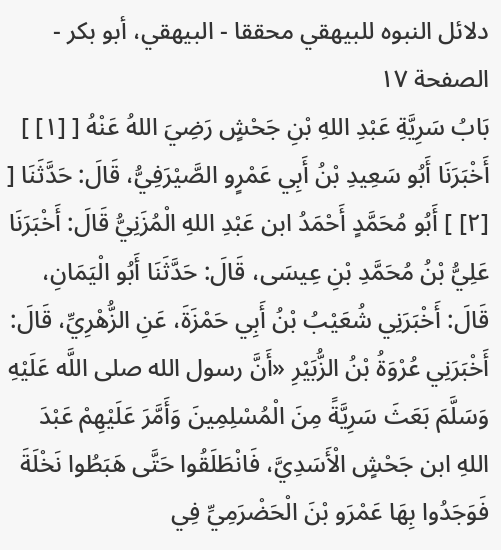دلائل النبوه للبيهقي محققا - البيهقي، أبو بكر - الصفحة ١٧
بَابُ سَرِيَّةِ عَبْدِ اللهِ بْنِ جَحْشٍ رَضِيَ اللهُ عَنْهُ [ [١] ]
أَخْبَرَنَا أَبُو سَعِيدِ بْنُ أَبِي عَمْرٍو الصَّيْرَفِيُّ، قَالَ: حَدَّثَنَا [ [٢] ] أَبُو مُحَمَّدٍ أَحْمَدُ ابن عَبْدِ اللهِ الْمُزَنِيُّ قَالَ: أَخْبَرَنَا عَلِيُّ بْنُ مُحَمَّدِ بْنِ عِيسَى، قَالَ: حَدَّثَنَا أَبُو الْيَمَانِ، قَالَ: أَخْبَرَنِي شُعَيْبُ بْنُ أَبِي حَمْزَةَ، عَنِ الزُّهْرِيِّ، قَالَ: أَخْبَرَنِي عُرْوَةُ بْنُ الزُّبَيْرِ «أَنَّ رسول الله صلى اللَّه عَلَيْهِ وَسَلَّمَ بَعَثَ سَرِيَّةً مِنَ الْمُسْلِمِينَ وَأَمَّرَ عَلَيْهِمْ عَبْدَ اللهِ ابن جَحْشٍ الْأَسَدِيَّ، فَانْطَلَقُوا حَتَّى هَبَطُوا نَخْلَةَ فَوَجَدُوا بِهَا عَمْرَو بْنَ الْحَضْرَمِيِّ فِي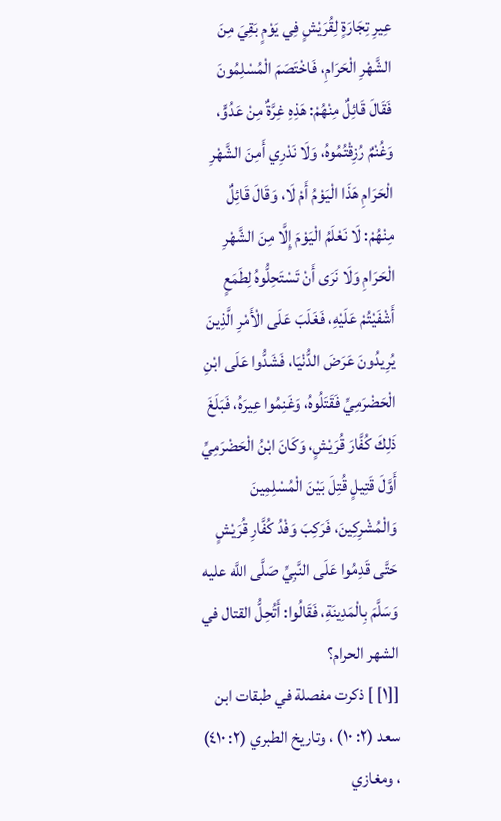عِيرِ تِجَارَةٍ لِقُرَيْشٍ فِي يَوْمٍ بَقِيَ مِنَ الشَّهْرِ الْحَرَامِ، فَاخْتَصَمَ الْمُسْلِمُونَ فَقَالَ قَائِلٌ مِنْهُمْ: هَذِهِ غِرَّةٌ مِنْ عَدُوٍّ، وَغُنْمٌ رُزِقْتُمُوهُ، وَلَا نَدْرِي أَمِنَ الشَّهْرِ الْحَرَامِ هَذَا الْيَوْمُ أَمْ لَا، وَقَالَ قَائِلٌ مِنْهُمْ: لَا نَعْلَمُ الْيَوْمَ إِلَّا مِنَ الشَّهْرِ الْحَرَامِ وَلَا نَرَى أَنْ تَسْتَحِلُّوهُ لِطَمَعٍ أَشْفَيْتُمْ عَلَيْهِ، فَغَلَبَ عَلَى الْأَمْرِ الَّذِينَ يُرِيدُونَ عَرَضَ الدُّنْيَا، فَشَدُّوا عَلَى ابْنِ الْحَضْرَمِيِّ فَقَتَلُوهُ، وَغَنِمُوا عِيرَهُ، فَبَلَغَ ذَلِكَ كُفَّارَ قُرَيْشٍ، وَكَانَ ابْنُ الْحَضْرَمِيِّ أَوَّلَ قَتِيلٍ قُتِلَ بَيْنَ الْمُسْلِمِينَ وَالْمُشْرِكِينَ، فَرَكِبَ وَفْدُ كُفَّارِ قُرَيْشٍ حَتَّى قَدِمُوا عَلَى النَّبِيِّ صَلَّى اللَّه عليه وَسَلَّمَ بِالْمَدِينَةِ، فَقَالُوا: أَتُحِلُّ القتال في الشهر الحرام؟
[[١] ] ذكرت مفصلة في طبقات ابن سعد (٢: ١٠) ، وتاريخ الطبري (٢: ٤١٠) ، ومغازي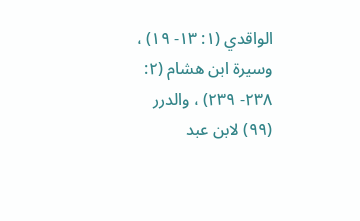الواقدي (١: ١٣- ١٩) ، وسيرة ابن هشام (٢: ٢٣٨- ٢٣٩) ، والدرر (٩٩) لابن عبد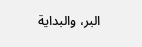البر، والبداية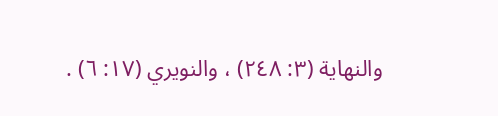والنهاية (٣: ٢٤٨) ، والنويري (١٧: ٦) .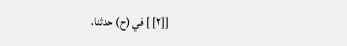[[٢] ] في (ح) حدثنا،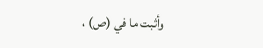وأثبت ما في (ص) ،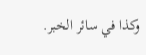وكذا في سائر الخبر.